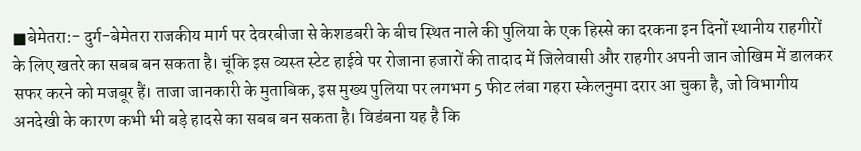■बेमेतरा:- दुर्ग-बेमेतरा राजकीय मार्ग पर देवरबीजा से केशडबरी के बीच स्थित नाले की पुलिया के एक हिस्से का दरकना इन दिनों स्थानीय राहगीरों के लिए खतरे का सबब बन सकता है। चूंकि इस व्यस्त स्टेट हाईवे पर रोजाना हजारों की तादाद में जिलेवासी और राहगीर अपनी जान जोखिम में डालकर सफर करने को मजबूर हैं। ताजा जानकारी के मुताबिक, इस मुख्य पुलिया पर लगभग 5 फीट लंबा गहरा स्केलनुमा दरार आ चुका है, जो विभागीय अनदेखी के कारण कभी भी बड़े हादसे का सबब बन सकता है। विडंबना यह है कि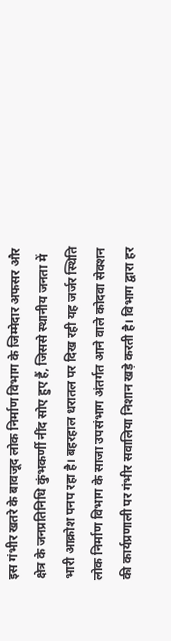इस गंभीर खतरे के बावजूद लोक निर्माण विभाग के जिम्मेदार अफसर और क्षेत्र के जनप्रतिनिधि कुंभकर्णी नींद सोए हुए हैं, जिससे स्थानीय जनता में भारी आक्रोश पनप रहा है। बहरहाल धरातल पर दिख रही यह जर्जर स्थिति लोक निर्माण विभाग के साजा उपसंभाग अंतर्गत आने वाले कोदवा सेक्शन की कार्यप्रणाली पर गंभीर सवालिया निशान खड़े करती है। विभाग द्वारा हर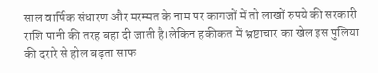साल वार्षिक संधारण और मरम्मत के नाम पर कागजों में तो लाखों रुपये की सरकारी राशि पानी की तरह बहा दी जाती है।लेकिन हकीकत में भ्रष्टाचार का खेल इस पुलिया की दरारे से होल बढ़ता साफ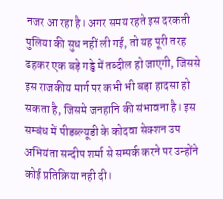नजर आ रहा है। अगर समय रहते इस दरकती पुलिया की सुध नहीं ली गई, तो यह पूरी तरह ढहकर एक बड़े गड्ढे में तब्दील हो जाएगी, जिससे इस राजकीय मार्ग पर कभी भी बड़ा हादसा हो सकता है, जिसमे जनहानि की संभावना है। इस सम्बंध में पीडब्ल्यूडी के कोदवा सेक्शन उप अभियंता सन्दीप शर्मा से सम्पर्क करने पर उन्होंने कोई प्रतिक्रिया नही दी।